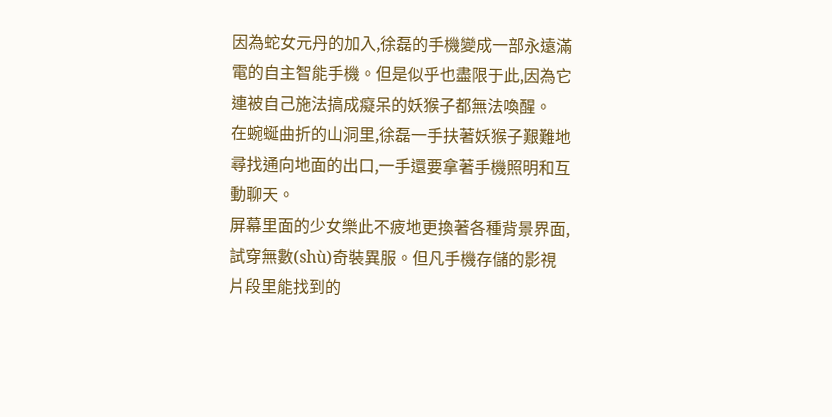因為蛇女元丹的加入,徐磊的手機變成一部永遠滿電的自主智能手機。但是似乎也盡限于此,因為它連被自己施法搞成癡呆的妖猴子都無法喚醒。
在蜿蜒曲折的山洞里,徐磊一手扶著妖猴子艱難地尋找通向地面的出口,一手還要拿著手機照明和互動聊天。
屏幕里面的少女樂此不疲地更換著各種背景界面,試穿無數(shù)奇裝異服。但凡手機存儲的影視片段里能找到的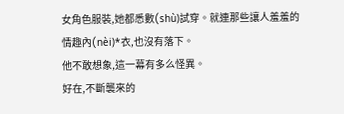女角色服裝,她都悉數(shù)試穿。就連那些讓人羞羞的情趣內(nèi)*衣,也沒有落下。
他不敢想象,這一幕有多么怪異。
好在,不斷襲來的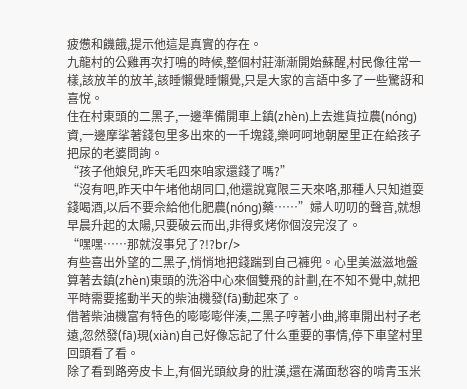疲憊和饑餓,提示他這是真實的存在。
九龍村的公雞再次打鳴的時候,整個村莊漸漸開始蘇醒,村民像往常一樣,該放羊的放羊,該睡懶覺睡懶覺,只是大家的言語中多了一些驚訝和喜悅。
住在村東頭的二黑子,一邊準備開車上鎮(zhèn)上去進貨拉農(nóng)資,一邊摩挲著錢包里多出來的一千塊錢,樂呵呵地朝屋里正在給孩子把尿的老婆問詢。
“孩子他娘兒,昨天毛四來咱家還錢了嗎?”
“沒有吧,昨天中午堵他胡同口,他還說寬限三天來咯,那種人只知道耍錢喝酒,以后不要佘給他化肥農(nóng)藥……”婦人叨叨的聲音,就想早晨升起的太陽,只要破云而出,非得炙烤你個沒完沒了。
“嘿嘿……那就沒事兒了?!?br/>
有些喜出外望的二黑子,悄悄地把錢踹到自己褲兜。心里美滋滋地盤算著去鎮(zhèn)東頭的洗浴中心來個雙飛的計劃,在不知不覺中,就把平時需要搖動半天的柴油機發(fā)動起來了。
借著柴油機富有特色的嘭嘭嘭伴湊,二黑子哼著小曲,將車開出村子老遠,忽然發(fā)現(xiàn)自己好像忘記了什么重要的事情,停下車望村里回頭看了看。
除了看到路旁皮卡上,有個光頭紋身的壯漢,還在滿面愁容的啃青玉米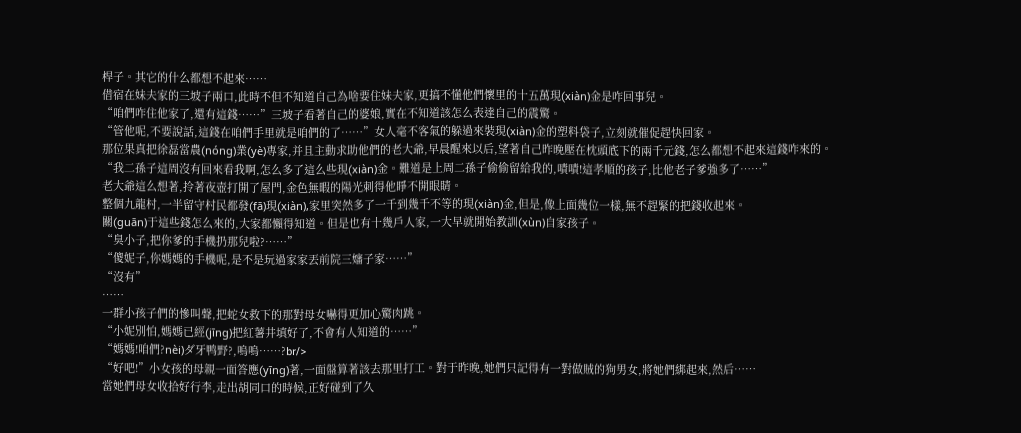桿子。其它的什么都想不起來……
借宿在妹夫家的三坡子兩口,此時不但不知道自己為啥要住妹夫家,更搞不懂他們懷里的十五萬現(xiàn)金是咋回事兒。
“咱們咋住他家了,還有這錢……”三坡子看著自己的婆娘,實在不知道該怎么表達自己的震驚。
“管他呢,不要說話,這錢在咱們手里就是咱們的了……”女人毫不客氣的躲過來裝現(xiàn)金的塑料袋子,立刻就催促趕快回家。
那位果真把徐磊當農(nóng)業(yè)專家,并且主動求助他們的老大爺,早晨醒來以后,望著自己昨晚壓在枕頭底下的兩千元錢,怎么都想不起來這錢咋來的。
“我二孫子這周沒有回來看我啊,怎么多了這么些現(xiàn)金。難道是上周二孫子偷偷留給我的,嘖嘖!這孝順的孩子,比他老子爹強多了……”
老大爺這么想著,拎著夜壺打開了屋門,金色無暇的陽光刺得他睜不開眼睛。
整個九龍村,一半留守村民都發(fā)現(xiàn),家里突然多了一千到幾千不等的現(xiàn)金,但是,像上面幾位一樣,無不趕緊的把錢收起來。
關(guān)于這些錢怎么來的,大家都懶得知道。但是也有十幾戶人家,一大早就開始教訓(xùn)自家孩子。
“臭小子,把你爹的手機扔那兒啦?……”
“傻妮子,你媽媽的手機呢,是不是玩過家家丟前院三嬸子家……”
“沒有”
……
一群小孩子們的慘叫聲,把蛇女救下的那對母女嚇得更加心驚肉跳。
“小妮別怕,媽媽已經(jīng)把紅薯井填好了,不會有人知道的……”
“媽媽!咱們?nèi)ダ牙鸭野?,嗚嗚……?br/>
“好吧!”小女孩的母親一面答應(yīng)著,一面盤算著該去那里打工。對于昨晚,她們只記得有一對做賊的狗男女,將她們綁起來,然后……
當她們母女收拾好行李,走出胡同口的時候,正好碰到了久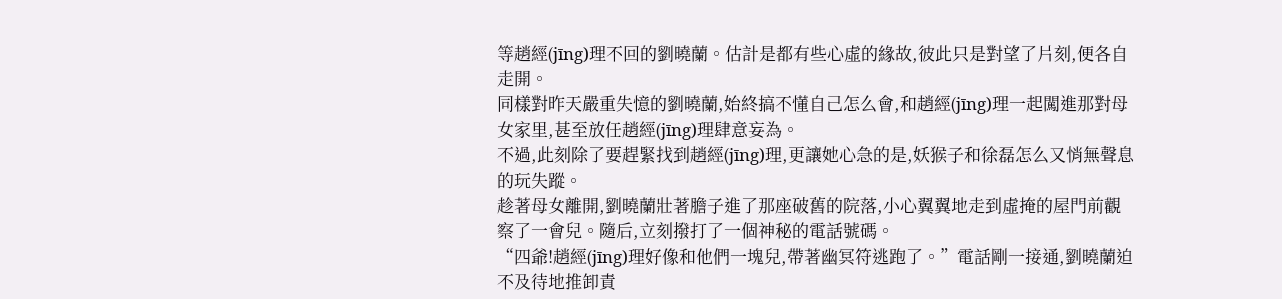等趙經(jīng)理不回的劉曉蘭。估計是都有些心虛的緣故,彼此只是對望了片刻,便各自走開。
同樣對昨天嚴重失憶的劉曉蘭,始終搞不懂自己怎么會,和趙經(jīng)理一起闖進那對母女家里,甚至放任趙經(jīng)理肆意妄為。
不過,此刻除了要趕緊找到趙經(jīng)理,更讓她心急的是,妖猴子和徐磊怎么又悄無聲息的玩失蹤。
趁著母女離開,劉曉蘭壯著膽子進了那座破舊的院落,小心翼翼地走到虛掩的屋門前觀察了一會兒。隨后,立刻撥打了一個神秘的電話號碼。
“四爺!趙經(jīng)理好像和他們一塊兒,帶著幽冥符逃跑了。”電話剛一接通,劉曉蘭迫不及待地推卸責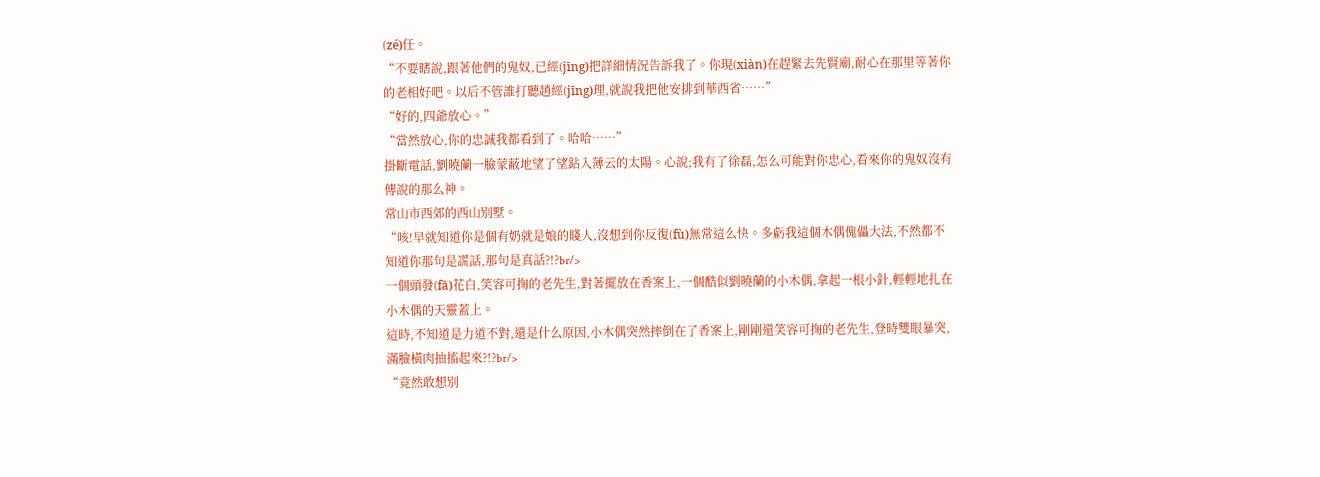(zé)任。
“不要瞎說,跟著他們的鬼奴,已經(jīng)把詳細情況告訴我了。你現(xiàn)在趕緊去先賢廟,耐心在那里等著你的老相好吧。以后不管誰打聽趙經(jīng)理,就說我把他安排到華西省……”
“好的,四爺放心。”
“當然放心,你的忠誠我都看到了。哈哈……”
掛斷電話,劉曉蘭一臉蒙蔽地望了望鉆入薄云的太陽。心說;我有了徐磊,怎么可能對你忠心,看來你的鬼奴沒有傳說的那么神。
常山市西郊的西山別墅。
“咳!早就知道你是個有奶就是娘的賤人,沒想到你反復(fù)無常這么快。多虧我這個木偶傀儡大法,不然都不知道你那句是謊話,那句是真話?!?br/>
一個頭發(fā)花白,笑容可掬的老先生,對著擺放在香案上,一個酷似劉曉蘭的小木偶,拿起一根小針,輕輕地扎在小木偶的天靈蓋上。
這時,不知道是力道不對,還是什么原因,小木偶突然摔倒在了香案上,剛剛還笑容可掬的老先生,登時雙眼暴突,滿臉橫肉抽搐起來?!?br/>
“竟然敢想別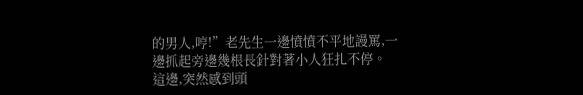的男人,哼!”老先生一邊憤憤不平地謾罵,一邊抓起旁邊幾根長針對著小人狂扎不停。
這邊,突然感到頭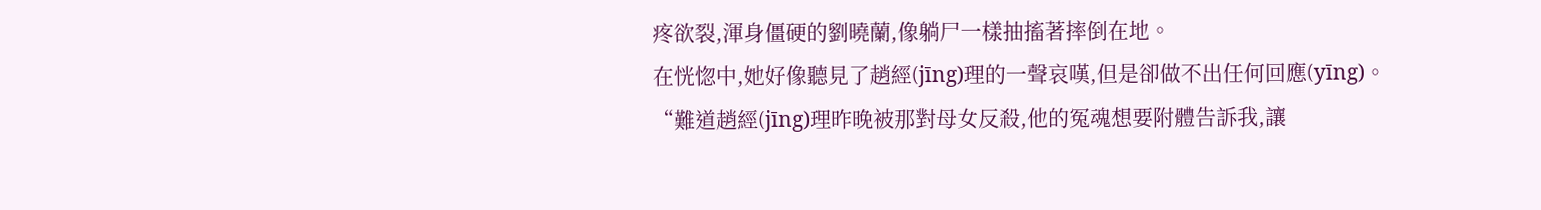疼欲裂,渾身僵硬的劉曉蘭,像躺尸一樣抽搐著摔倒在地。
在恍惚中,她好像聽見了趙經(jīng)理的一聲哀嘆,但是卻做不出任何回應(yīng)。
“難道趙經(jīng)理昨晚被那對母女反殺,他的冤魂想要附體告訴我,讓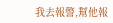我去報警,幫他報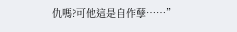仇嗎?可他這是自作孽……”